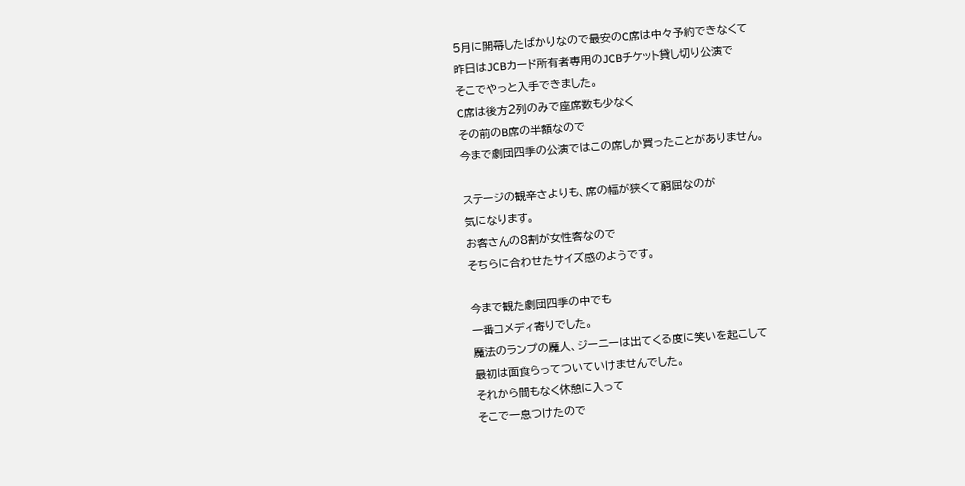5月に開幕したばかりなので最安のC席は中々予約できなくて
昨日はJCBカード所有者専用のJCBチケット貸し切り公演で
そこでやっと入手できました。
C席は後方2列のみで座席数も少なく
その前のB席の半額なので
今まで劇団四季の公演ではこの席しか買ったことがありません。

ステージの観辛さよりも、席の幅が狭くて窮屈なのが
気になります。
お客さんの8割が女性客なので
そちらに合わせたサイズ感のようです。

今まで観た劇団四季の中でも
一番コメディ寄りでした。
魔法のランプの魔人、ジーニーは出てくる度に笑いを起こして
最初は面食らってついていけませんでした。
それから間もなく休憩に入って
そこで一息つけたので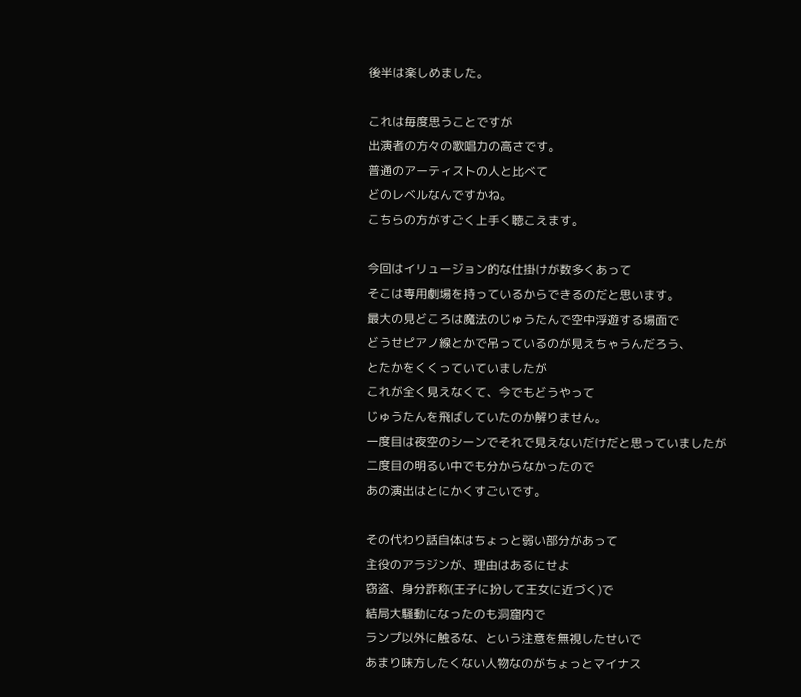後半は楽しめました。

これは毎度思うことですが
出演者の方々の歌唱力の高さです。
普通のアーティストの人と比べて
どのレベルなんですかね。
こちらの方がすごく上手く聴こえます。

今回はイリュージョン的な仕掛けが数多くあって
そこは専用劇場を持っているからできるのだと思います。
最大の見どころは魔法のじゅうたんで空中浮遊する場面で
どうせピアノ線とかで吊っているのが見えちゃうんだろう、
とたかをくくっていていましたが
これが全く見えなくて、今でもどうやって
じゅうたんを飛ばしていたのか解りません。
一度目は夜空のシーンでそれで見えないだけだと思っていましたが
二度目の明るい中でも分からなかったので
あの演出はとにかくすごいです。

その代わり話自体はちょっと弱い部分があって
主役のアラジンが、理由はあるにせよ
窃盗、身分詐称(王子に扮して王女に近づく)で
結局大騒動になったのも洞窟内で
ランプ以外に触るな、という注意を無視したせいで
あまり味方したくない人物なのがちょっとマイナス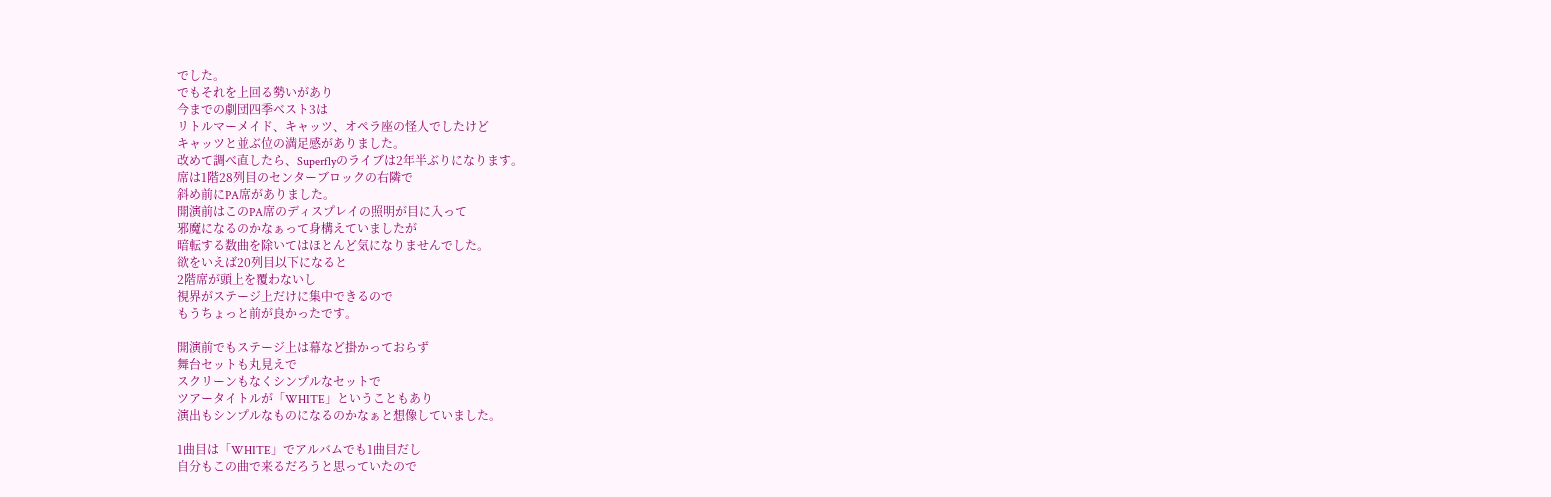でした。
でもそれを上回る勢いがあり
今までの劇団四季ベスト3は
リトルマーメイド、キャッツ、オペラ座の怪人でしたけど
キャッツと並ぶ位の満足感がありました。
改めて調べ直したら、Superflyのライブは2年半ぶりになります。
席は1階28列目のセンターブロックの右隣で
斜め前にPA席がありました。
開演前はこのPA席のディスプレイの照明が目に入って
邪魔になるのかなぁって身構えていましたが
暗転する数曲を除いてはほとんど気になりませんでした。
欲をいえば20列目以下になると
2階席が頭上を覆わないし
視界がステージ上だけに集中できるので
もうちょっと前が良かったです。

開演前でもステージ上は幕など掛かっておらず
舞台セットも丸見えで
スクリーンもなくシンプルなセットで
ツアータイトルが「WHITE」ということもあり
演出もシンプルなものになるのかなぁと想像していました。

1曲目は「WHITE」でアルバムでも1曲目だし
自分もこの曲で来るだろうと思っていたので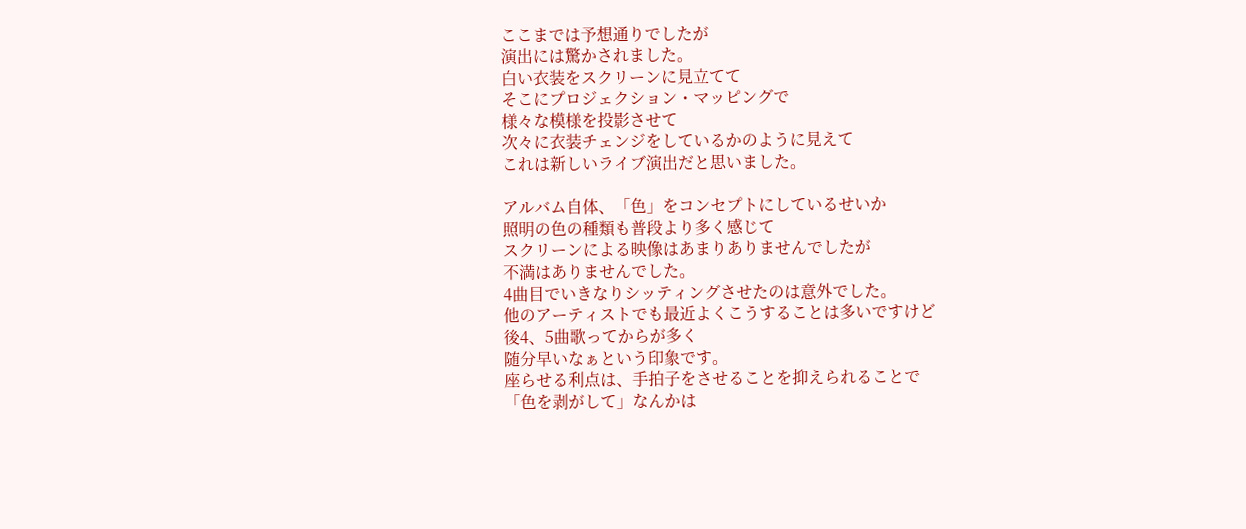ここまでは予想通りでしたが
演出には驚かされました。
白い衣装をスクリーンに見立てて
そこにプロジェクション・マッピングで
様々な模様を投影させて
次々に衣装チェンジをしているかのように見えて
これは新しいライブ演出だと思いました。

アルバム自体、「色」をコンセプトにしているせいか
照明の色の種類も普段より多く感じて
スクリーンによる映像はあまりありませんでしたが
不満はありませんでした。
4曲目でいきなりシッティングさせたのは意外でした。
他のアーティストでも最近よくこうすることは多いですけど
後4、5曲歌ってからが多く
随分早いなぁという印象です。
座らせる利点は、手拍子をさせることを抑えられることで
「色を剥がして」なんかは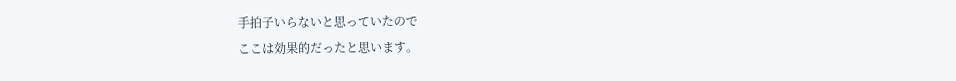手拍子いらないと思っていたので
ここは効果的だったと思います。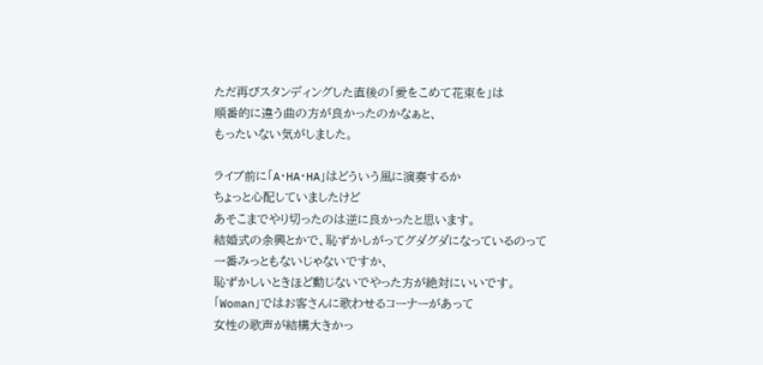ただ再びスタンディングした直後の「愛をこめて花束を」は
順番的に違う曲の方が良かったのかなぁと、
もったいない気がしました。

ライブ前に「A・HA・HA」はどういう風に演奏するか
ちょっと心配していましたけど
あそこまでやり切ったのは逆に良かったと思います。
結婚式の余興とかで、恥ずかしがってグダグダになっているのって
一番みっともないじゃないですか、
恥ずかしいときほど動じないでやった方が絶対にいいです。
「Woman」ではお客さんに歌わせるコーナーがあって
女性の歌声が結構大きかっ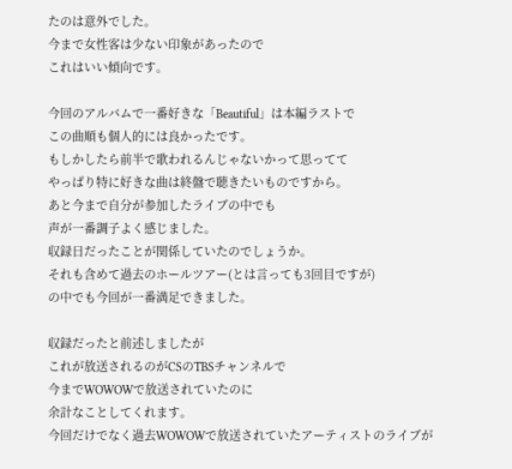たのは意外でした。
今まで女性客は少ない印象があったので
これはいい傾向です。

今回のアルバムで一番好きな「Beautiful」は本編ラストで
この曲順も個人的には良かったです。
もしかしたら前半で歌われるんじゃないかって思ってて
やっぱり特に好きな曲は終盤で聴きたいものですから。
あと今まで自分が参加したライブの中でも
声が一番調子よく感じました。
収録日だったことが関係していたのでしょうか。
それも含めて過去のホールツアー(とは言っても3回目ですが)
の中でも今回が一番満足できました。

収録だったと前述しましたが
これが放送されるのがCSのTBSチャンネルで
今までWOWOWで放送されていたのに
余計なことしてくれます。
今回だけでなく過去WOWOWで放送されていたアーティストのライブが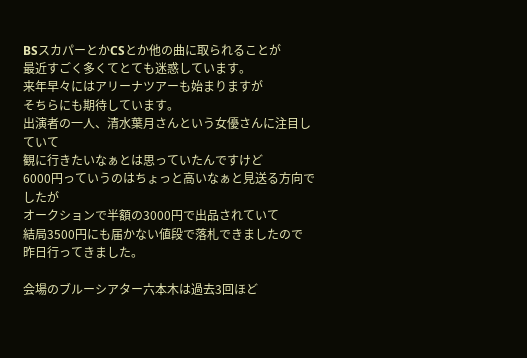BSスカパーとかCSとか他の曲に取られることが
最近すごく多くてとても迷惑しています。
来年早々にはアリーナツアーも始まりますが
そちらにも期待しています。
出演者の一人、清水葉月さんという女優さんに注目していて
観に行きたいなぁとは思っていたんですけど
6000円っていうのはちょっと高いなぁと見送る方向でしたが
オークションで半額の3000円で出品されていて
結局3500円にも届かない値段で落札できましたので
昨日行ってきました。

会場のブルーシアター六本木は過去3回ほど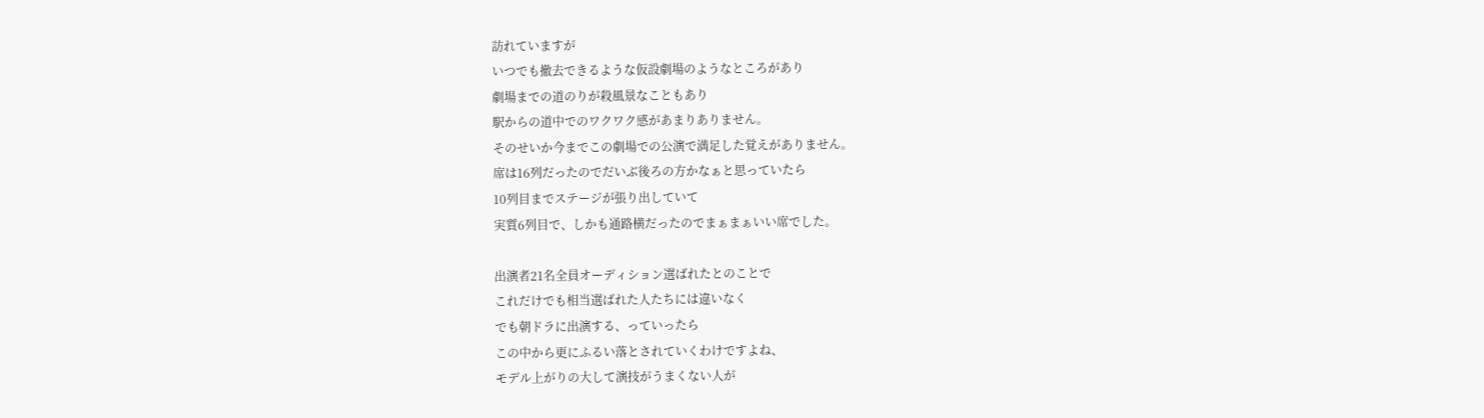訪れていますが
いつでも撤去できるような仮設劇場のようなところがあり
劇場までの道のりが殺風景なこともあり
駅からの道中でのワクワク感があまりありません。
そのせいか今までこの劇場での公演で満足した覚えがありません。
席は16列だったのでだいぶ後ろの方かなぁと思っていたら
10列目までステージが張り出していて
実質6列目で、しかも通路横だったのでまぁまぁいい席でした。

出演者21名全員オーディション選ばれたとのことで
これだけでも相当選ばれた人たちには違いなく
でも朝ドラに出演する、っていったら
この中から更にふるい落とされていくわけですよね、
モデル上がりの大して演技がうまくない人が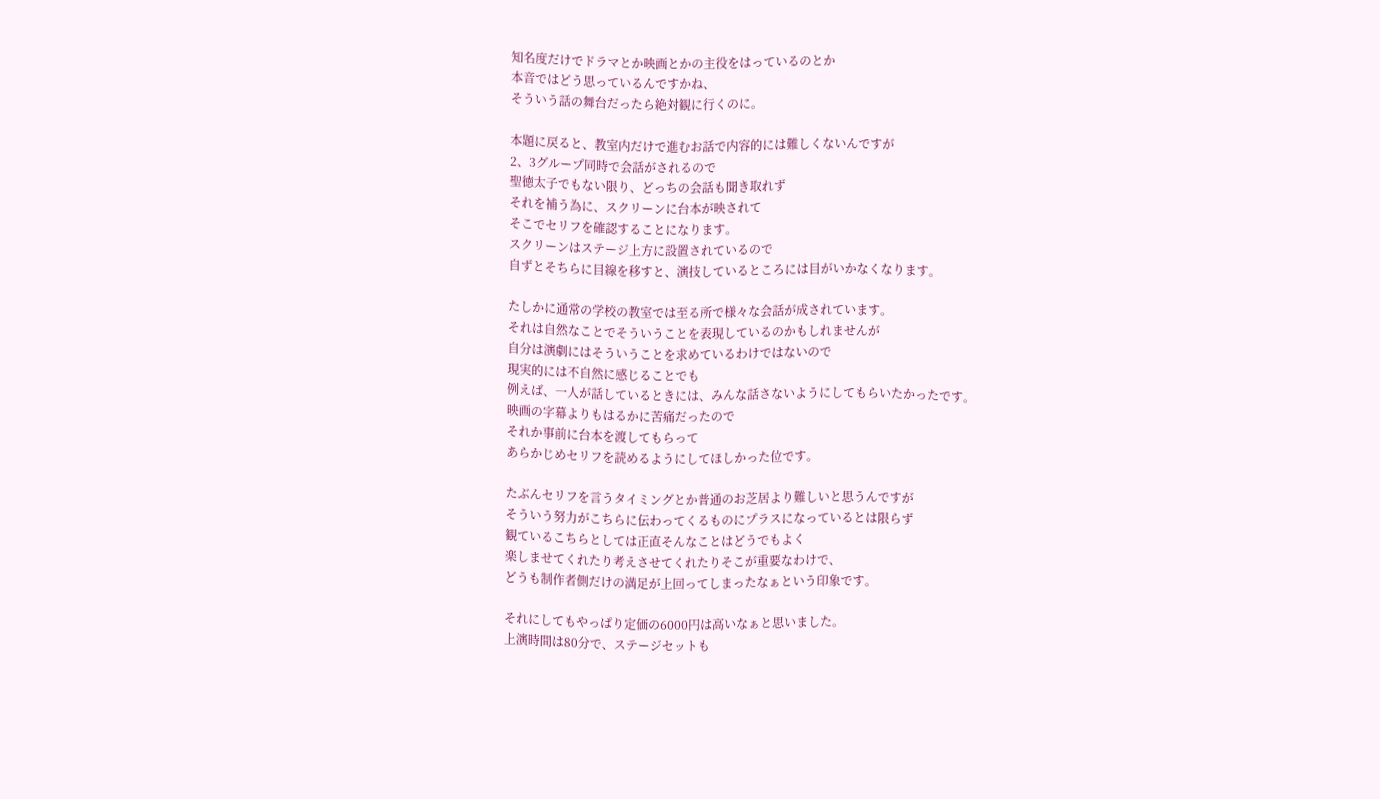知名度だけでドラマとか映画とかの主役をはっているのとか
本音ではどう思っているんですかね、
そういう話の舞台だったら絶対観に行くのに。

本題に戻ると、教室内だけで進むお話で内容的には難しくないんですが
2、3グループ同時で会話がされるので
聖徳太子でもない限り、どっちの会話も聞き取れず
それを補う為に、スクリーンに台本が映されて
そこでセリフを確認することになります。
スクリーンはステージ上方に設置されているので
自ずとそちらに目線を移すと、演技しているところには目がいかなくなります。

たしかに通常の学校の教室では至る所で様々な会話が成されています。
それは自然なことでそういうことを表現しているのかもしれませんが
自分は演劇にはそういうことを求めているわけではないので
現実的には不自然に感じることでも
例えば、一人が話しているときには、みんな話さないようにしてもらいたかったです。
映画の字幕よりもはるかに苦痛だったので
それか事前に台本を渡してもらって
あらかじめセリフを読めるようにしてほしかった位です。

たぶんセリフを言うタイミングとか普通のお芝居より難しいと思うんですが
そういう努力がこちらに伝わってくるものにプラスになっているとは限らず
観ているこちらとしては正直そんなことはどうでもよく
楽しませてくれたり考えさせてくれたりそこが重要なわけで、
どうも制作者側だけの満足が上回ってしまったなぁという印象です。

それにしてもやっぱり定価の6000円は高いなぁと思いました。
上演時間は80分で、ステージセットも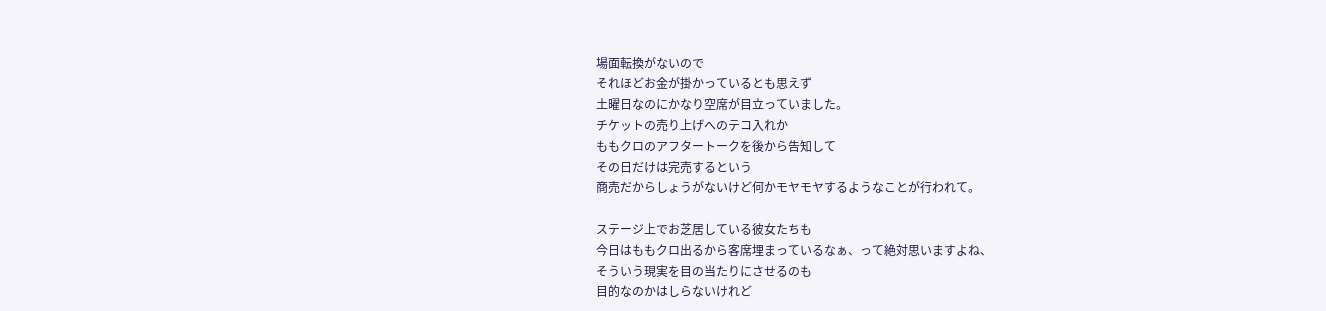場面転換がないので
それほどお金が掛かっているとも思えず
土曜日なのにかなり空席が目立っていました。
チケットの売り上げへのテコ入れか
ももクロのアフタートークを後から告知して
その日だけは完売するという
商売だからしょうがないけど何かモヤモヤするようなことが行われて。

ステージ上でお芝居している彼女たちも
今日はももクロ出るから客席埋まっているなぁ、って絶対思いますよね、
そういう現実を目の当たりにさせるのも
目的なのかはしらないけれど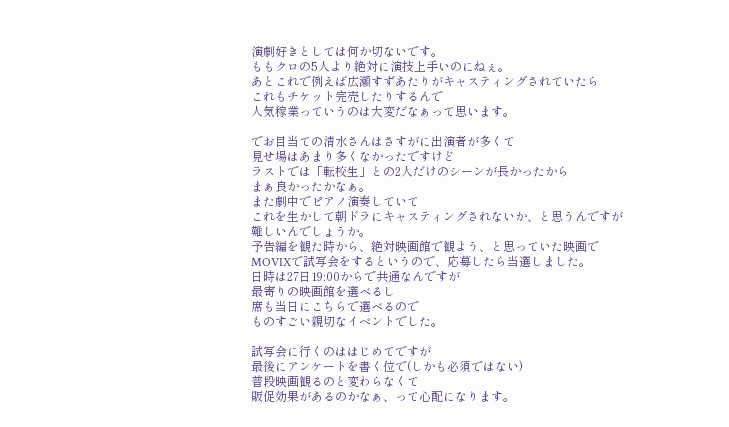演劇好きとしては何か切ないです。
ももクロの5人より絶対に演技上手いのにねぇ。
あとこれで例えば広瀬すずあたりがキャスティングされていたら
これもチケット完売したりするんで
人気稼業っていうのは大変だなぁって思います。

でお目当ての清水さんはさすがに出演者が多くて
見せ場はあまり多くなかったですけど
ラストでは「転校生」との2人だけのシーンが長かったから
まぁ良かったかなぁ。
また劇中でピアノ演奏していて
これを生かして朝ドラにキャスティングされないか、と思うんですが
難しいんでしょうか。
予告編を観た時から、絶対映画館で観よう、と思っていた映画で
MOVIXで試写会をするというので、応募したら当選しました。
日時は27日19:00からで共通なんですが
最寄りの映画館を選べるし
席も当日にこちらで選べるので
ものすごい親切なイベントでした。

試写会に行くのははじめてですが
最後にアンケートを書く位で(しかも必須ではない)
普段映画観るのと変わらなくて
販促効果があるのかなぁ、って心配になります。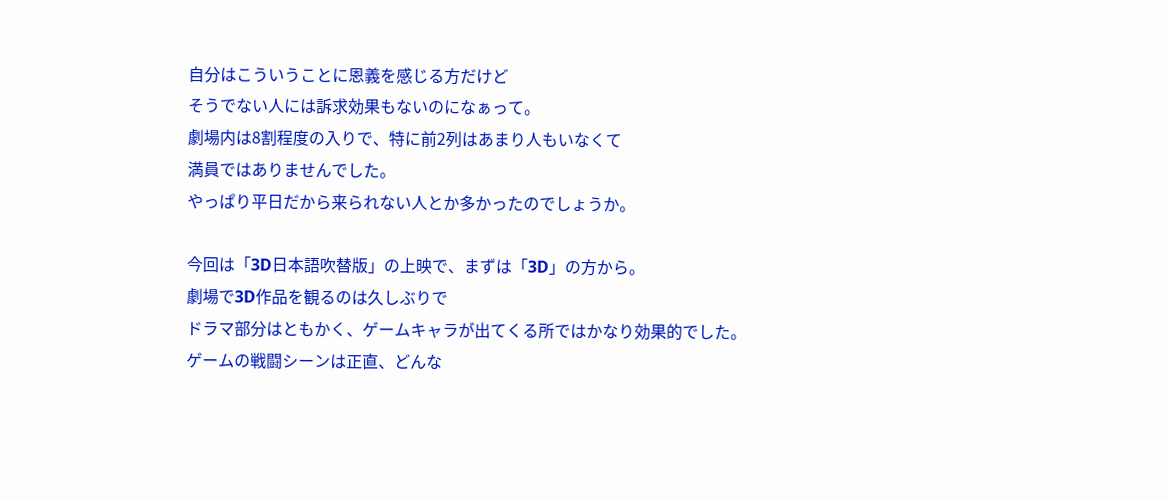自分はこういうことに恩義を感じる方だけど
そうでない人には訴求効果もないのになぁって。
劇場内は8割程度の入りで、特に前2列はあまり人もいなくて
満員ではありませんでした。
やっぱり平日だから来られない人とか多かったのでしょうか。

今回は「3D日本語吹替版」の上映で、まずは「3D」の方から。
劇場で3D作品を観るのは久しぶりで
ドラマ部分はともかく、ゲームキャラが出てくる所ではかなり効果的でした。
ゲームの戦闘シーンは正直、どんな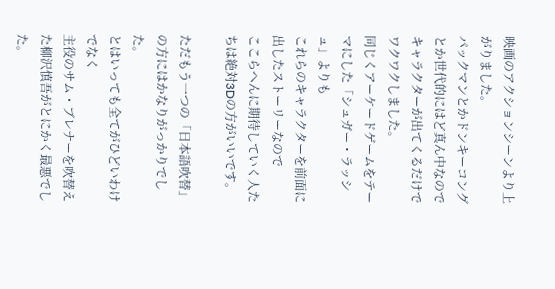映画のアクションシーンより上がりました。
パックマンとかドンキーコングとか世代的にはど真ん中なので
キャラクターが出てくるだけでワクワクしました。
同じくアーケードゲームをテーマにした「シュガー・ラッシュ」よりも
これらのキャラクターを前面に出したストーリーなので
ここらへんに期待していく人たちは絶対3Dの方がいいです。

ただもう一つの「日本語吹替」の方にはかなりがっかりでした。
とはいっても全てがひどいわけでなく
主役のサム・ブレナーを吹替えた柳沢慎吾がとにかく最悪でした。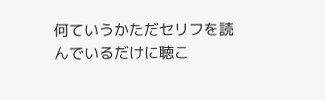何ていうかただセリフを読んでいるだけに聴こ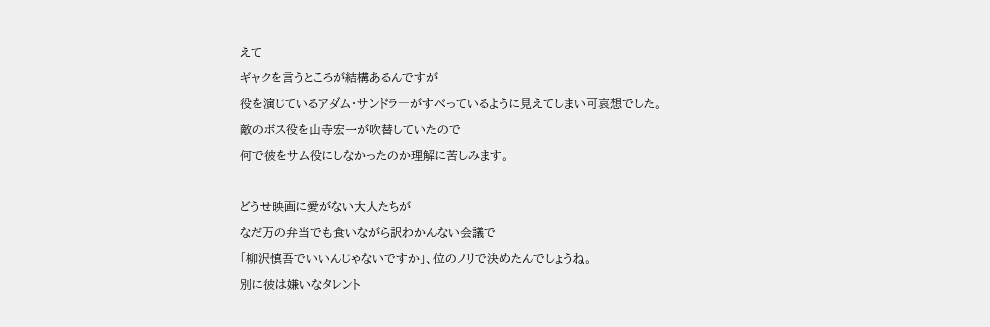えて
ギャクを言うところが結構あるんですが
役を演じているアダム・サンドラ―がすべっているように見えてしまい可哀想でした。
敵のボス役を山寺宏一が吹替していたので
何で彼をサム役にしなかったのか理解に苦しみます。

どうせ映画に愛がない大人たちが
なだ万の弁当でも食いながら訳わかんない会議で
「柳沢慎吾でいいんじゃないですか」、位のノリで決めたんでしょうね。
別に彼は嫌いなタレント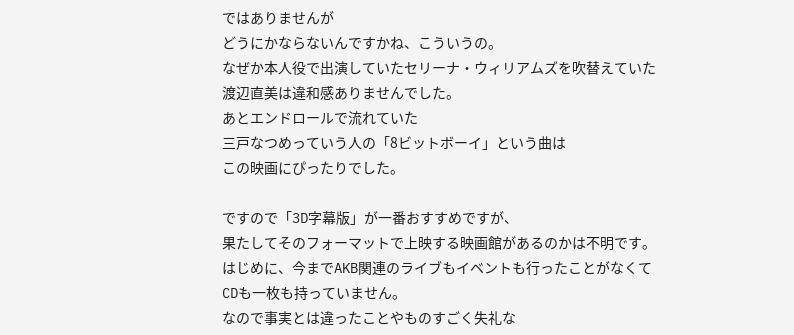ではありませんが
どうにかならないんですかね、こういうの。
なぜか本人役で出演していたセリーナ・ウィリアムズを吹替えていた
渡辺直美は違和感ありませんでした。
あとエンドロールで流れていた
三戸なつめっていう人の「8ビットボーイ」という曲は
この映画にぴったりでした。

ですので「3D字幕版」が一番おすすめですが、
果たしてそのフォーマットで上映する映画館があるのかは不明です。
はじめに、今までAKB関連のライブもイベントも行ったことがなくて
CDも一枚も持っていません。
なので事実とは違ったことやものすごく失礼な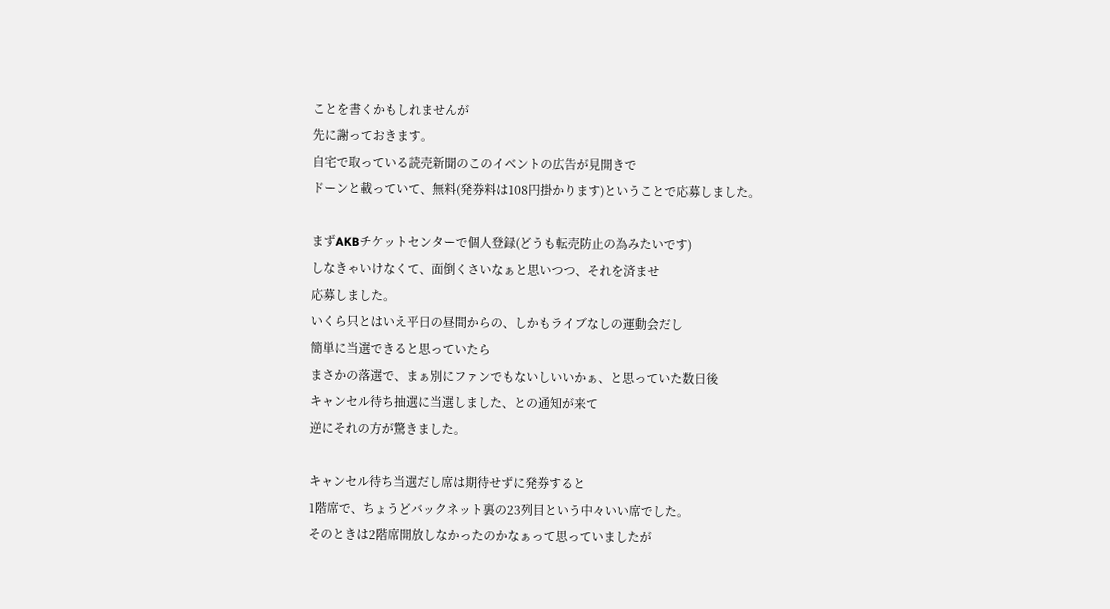ことを書くかもしれませんが
先に謝っておきます。
自宅で取っている読売新聞のこのイベントの広告が見開きで
ドーンと載っていて、無料(発券料は108円掛かります)ということで応募しました。

まずAKBチケットセンターで個人登録(どうも転売防止の為みたいです)
しなきゃいけなくて、面倒くさいなぁと思いつつ、それを済ませ
応募しました。
いくら只とはいえ平日の昼間からの、しかもライブなしの運動会だし
簡単に当選できると思っていたら
まさかの落選で、まぁ別にファンでもないしいいかぁ、と思っていた数日後
キャンセル待ち抽選に当選しました、との通知が来て
逆にそれの方が驚きました。

キャンセル待ち当選だし席は期待せずに発券すると
1階席で、ちょうどバックネット裏の23列目という中々いい席でした。
そのときは2階席開放しなかったのかなぁって思っていましたが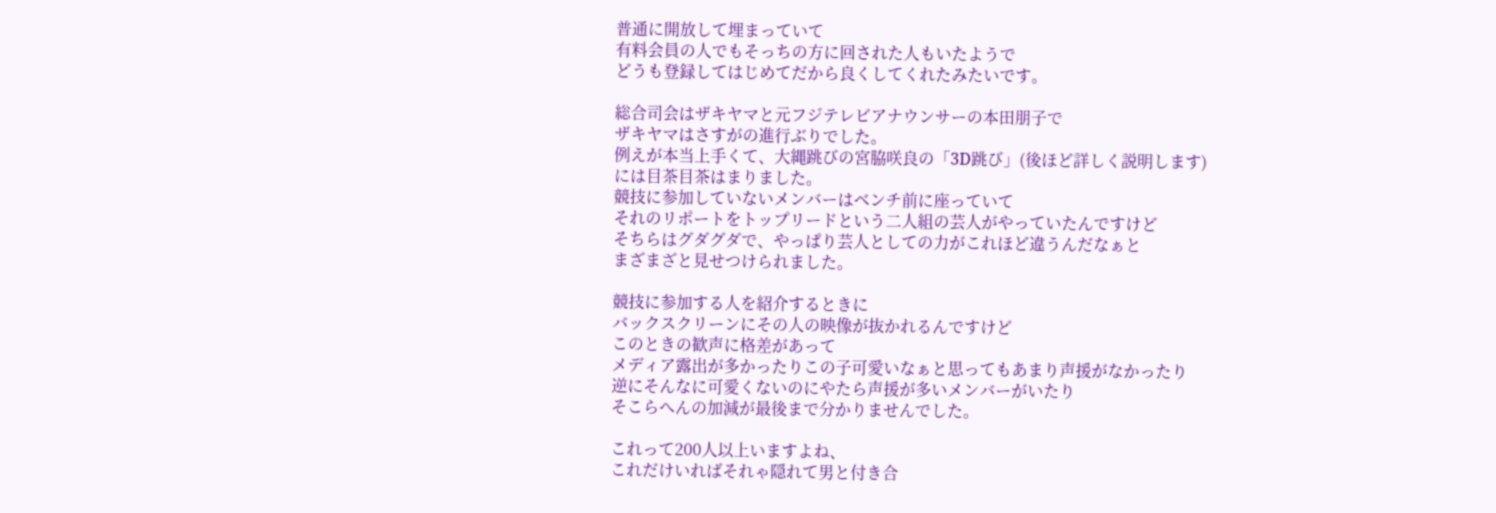普通に開放して埋まっていて
有料会員の人でもそっちの方に回された人もいたようで
どうも登録してはじめてだから良くしてくれたみたいです。

総合司会はザキヤマと元フジテレビアナウンサーの本田朋子で
ザキヤマはさすがの進行ぶりでした。
例えが本当上手くて、大縄跳びの宮脇咲良の「3D跳び」(後ほど詳しく説明します)
には目茶目茶はまりました。
競技に参加していないメンバーはベンチ前に座っていて
それのリポートをトップリードという二人組の芸人がやっていたんですけど
そちらはグダグダで、やっぱり芸人としての力がこれほど違うんだなぁと
まざまざと見せつけられました。

競技に参加する人を紹介するときに
バックスクリーンにその人の映像が抜かれるんですけど
このときの歓声に格差があって
メディア露出が多かったりこの子可愛いなぁと思ってもあまり声援がなかったり
逆にそんなに可愛くないのにやたら声援が多いメンバーがいたり
そこらへんの加減が最後まで分かりませんでした。

これって200人以上いますよね、
これだけいればそれゃ隠れて男と付き合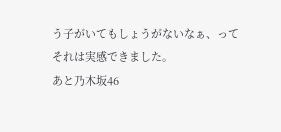う子がいてもしょうがないなぁ、って
それは実感できました。
あと乃木坂46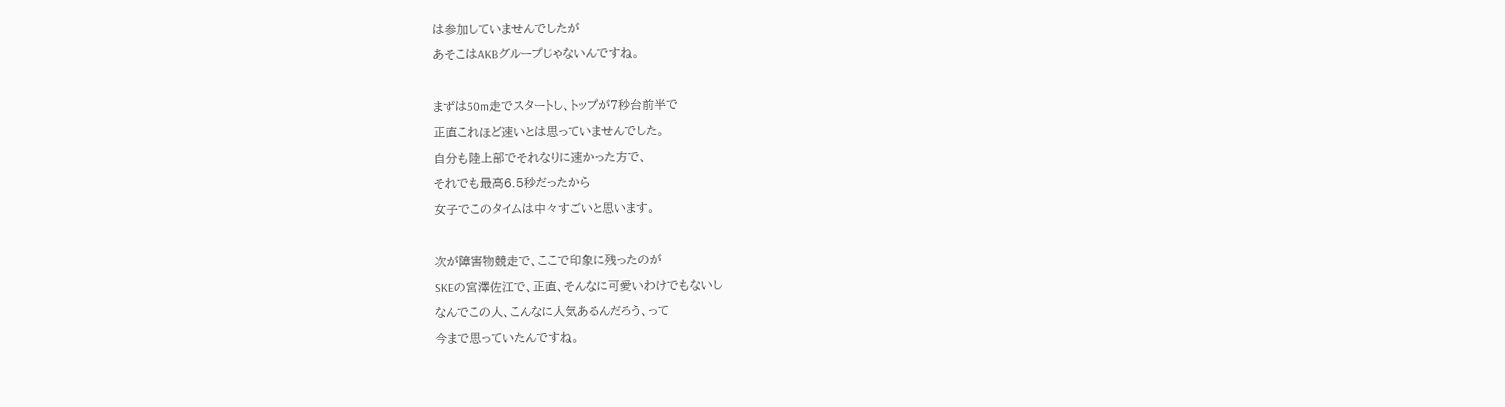は参加していませんでしたが
あそこはAKBグループじゃないんですね。

まずは50m走でスタートし、トップが7秒台前半で
正直これほど速いとは思っていませんでした。
自分も陸上部でそれなりに速かった方で、
それでも最高6.5秒だったから
女子でこのタイムは中々すごいと思います。

次が障害物競走で、ここで印象に残ったのが
SKEの宮澤佐江で、正直、そんなに可愛いわけでもないし
なんでこの人、こんなに人気あるんだろう、って
今まで思っていたんですね。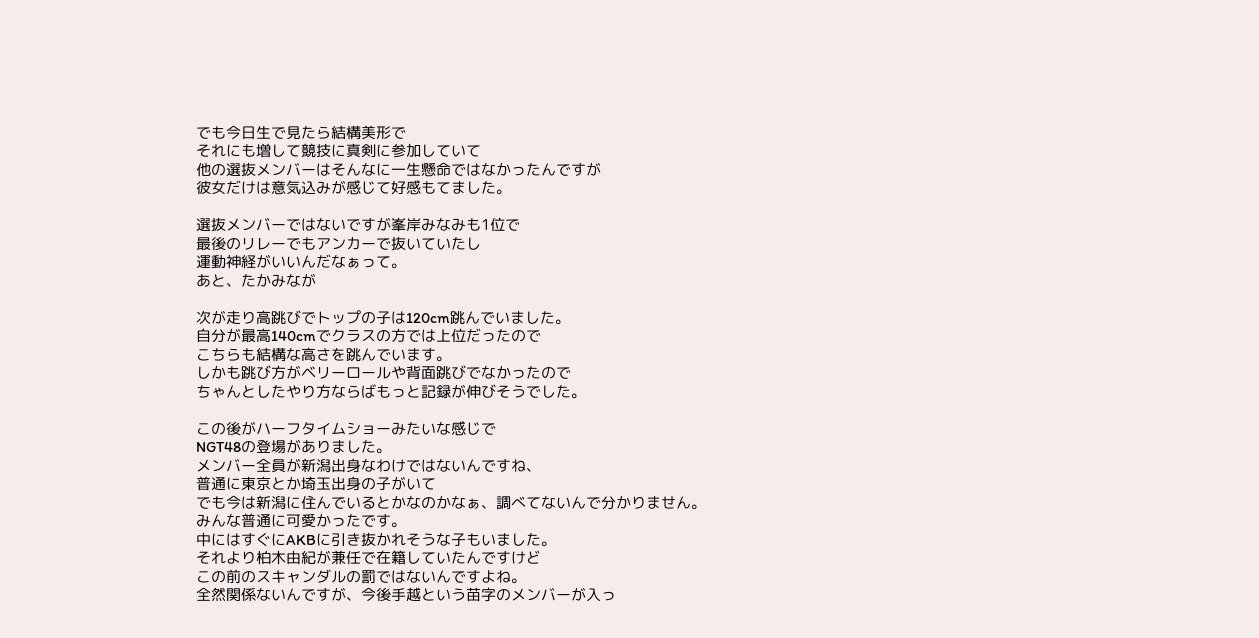でも今日生で見たら結構美形で
それにも増して競技に真剣に参加していて
他の選抜メンバーはそんなに一生懸命ではなかったんですが
彼女だけは意気込みが感じて好感もてました。

選抜メンバーではないですが峯岸みなみも1位で
最後のリレーでもアンカーで抜いていたし
運動神経がいいんだなぁって。
あと、たかみなが

次が走り高跳びでトップの子は120cm跳んでいました。
自分が最高140cmでクラスの方では上位だったので
こちらも結構な高さを跳んでいます。
しかも跳び方がベリーロールや背面跳びでなかったので
ちゃんとしたやり方ならばもっと記録が伸びそうでした。

この後がハーフタイムショーみたいな感じで
NGT48の登場がありました。
メンバー全員が新潟出身なわけではないんですね、
普通に東京とか埼玉出身の子がいて
でも今は新潟に住んでいるとかなのかなぁ、調べてないんで分かりません。
みんな普通に可愛かったです。
中にはすぐにAKBに引き抜かれそうな子もいました。
それより柏木由紀が兼任で在籍していたんですけど
この前のスキャンダルの罰ではないんですよね。
全然関係ないんですが、今後手越という苗字のメンバーが入っ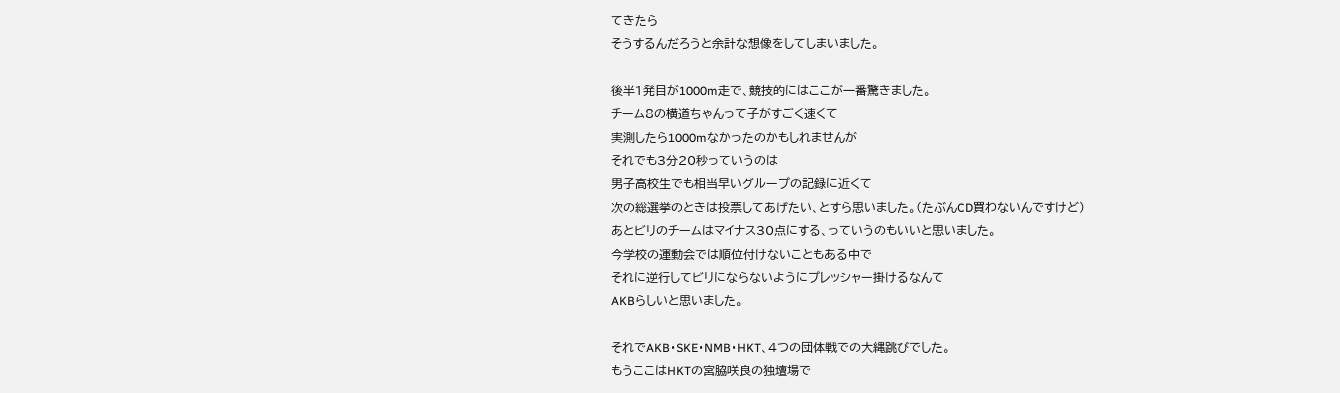てきたら
そうするんだろうと余計な想像をしてしまいました。

後半1発目が1000m走で、競技的にはここが一番驚きました。
チーム8の横道ちゃんって子がすごく速くて
実測したら1000mなかったのかもしれませんが
それでも3分20秒っていうのは
男子高校生でも相当早いグループの記録に近くて
次の総選挙のときは投票してあげたい、とすら思いました。(たぶんCD買わないんですけど)
あとビリのチームはマイナス30点にする、っていうのもいいと思いました。
今学校の運動会では順位付けないこともある中で
それに逆行してビリにならないようにプレッシャー掛けるなんて
AKBらしいと思いました。

それでAKB・SKE・NMB・HKT、4つの団体戦での大縄跳びでした。
もうここはHKTの宮脇咲良の独壇場で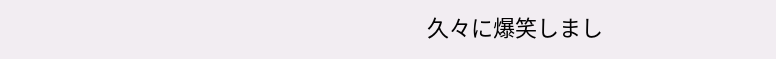久々に爆笑しまし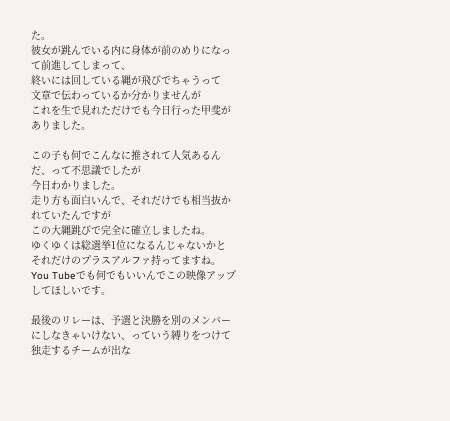た。
彼女が跳んでいる内に身体が前のめりになって前進してしまって、
終いには回している縄が飛びでちゃうって
文章で伝わっているか分かりませんが
これを生で見れただけでも今日行った甲斐がありました。

この子も何でこんなに推されて人気あるんだ、って不思議でしたが
今日わかりました。
走り方も面白いんで、それだけでも相当抜かれていたんですが
この大縄跳びで完全に確立しましたね。
ゆくゆくは総選挙1位になるんじゃないかと
それだけのプラスアルファ持ってますね。
You Tubeでも何でもいいんでこの映像アップしてほしいです。

最後のリレーは、予選と決勝を別のメンバーにしなきゃいけない、っていう縛りをつけて
独走するチームが出な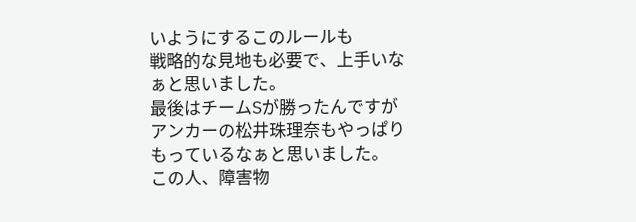いようにするこのルールも
戦略的な見地も必要で、上手いなぁと思いました。
最後はチームSが勝ったんですが
アンカーの松井珠理奈もやっぱりもっているなぁと思いました。
この人、障害物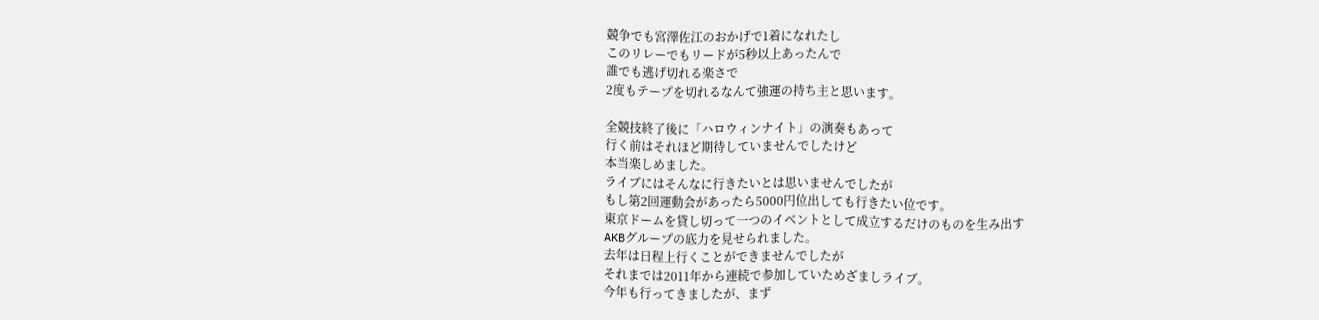競争でも宮澤佐江のおかげで1着になれたし
このリレーでもリードが5秒以上あったんで
誰でも逃げ切れる楽さで
2度もテープを切れるなんて強運の持ち主と思います。

全競技終了後に「ハロウィンナイト」の演奏もあって
行く前はそれほど期待していませんでしたけど
本当楽しめました。
ライブにはそんなに行きたいとは思いませんでしたが
もし第2回運動会があったら5000円位出しても行きたい位です。
東京ドームを貸し切って一つのイベントとして成立するだけのものを生み出す
AKBグループの底力を見せられました。
去年は日程上行くことができませんでしたが
それまでは2011年から連続で参加していためざましライブ。
今年も行ってきましたが、まず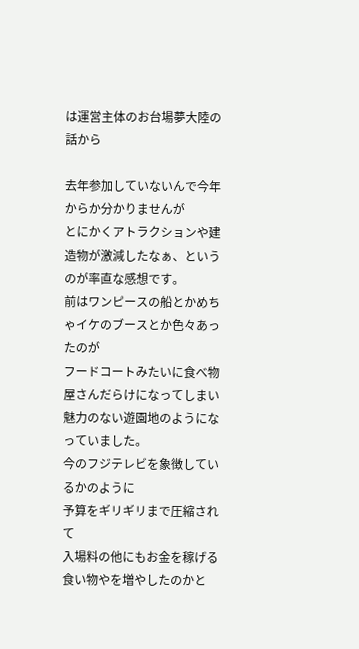は運営主体のお台場夢大陸の話から

去年参加していないんで今年からか分かりませんが
とにかくアトラクションや建造物が激減したなぁ、というのが率直な感想です。
前はワンピースの船とかめちゃイケのブースとか色々あったのが
フードコートみたいに食べ物屋さんだらけになってしまい
魅力のない遊園地のようになっていました。
今のフジテレビを象徴しているかのように
予算をギリギリまで圧縮されて
入場料の他にもお金を稼げる食い物やを増やしたのかと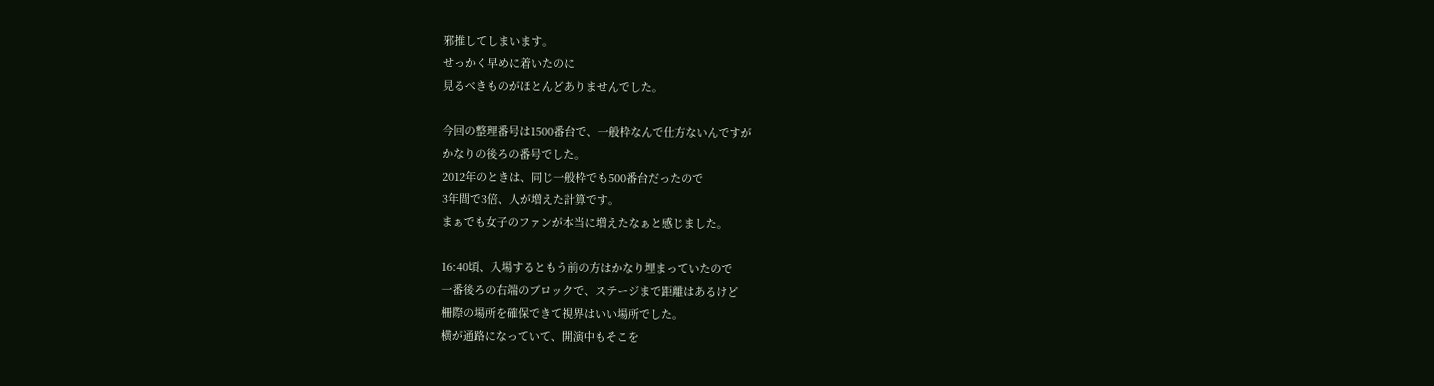邪推してしまいます。
せっかく早めに着いたのに
見るべきものがほとんどありませんでした。

今回の整理番号は1500番台で、一般枠なんで仕方ないんですが
かなりの後ろの番号でした。
2012年のときは、同じ一般枠でも500番台だったので
3年間で3倍、人が増えた計算です。
まぁでも女子のファンが本当に増えたなぁと感じました。

16:40頃、入場するともう前の方はかなり埋まっていたので
一番後ろの右端のブロックで、ステージまで距離はあるけど
柵際の場所を確保できて視界はいい場所でした。
横が通路になっていて、開演中もそこを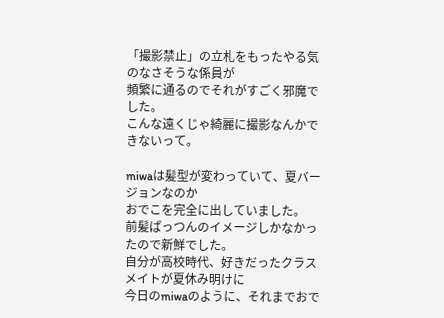「撮影禁止」の立札をもったやる気のなさそうな係員が
頻繁に通るのでそれがすごく邪魔でした。
こんな遠くじゃ綺麗に撮影なんかできないって。

miwaは髪型が変わっていて、夏バージョンなのか
おでこを完全に出していました。
前髪ぱっつんのイメージしかなかったので新鮮でした。
自分が高校時代、好きだったクラスメイトが夏休み明けに
今日のmiwaのように、それまでおで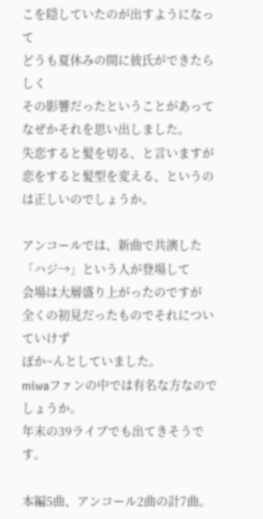こを隠していたのが出すようになって
どうも夏休みの間に彼氏ができたらしく
その影響だったということがあって
なぜかそれを思い出しました。
失恋すると髪を切る、と言いますが
恋をすると髪型を変える、というのは正しいのでしょうか。

アンコールでは、新曲で共演した「ハジ→」という人が登場して
会場は大層盛り上がったのですが
全くの初見だったものでそれについていけず
ぽか~んとしていました。
miwaファンの中では有名な方なのでしょうか。
年末の39ライブでも出てきそうです。

本編5曲、アンコール2曲の計7曲。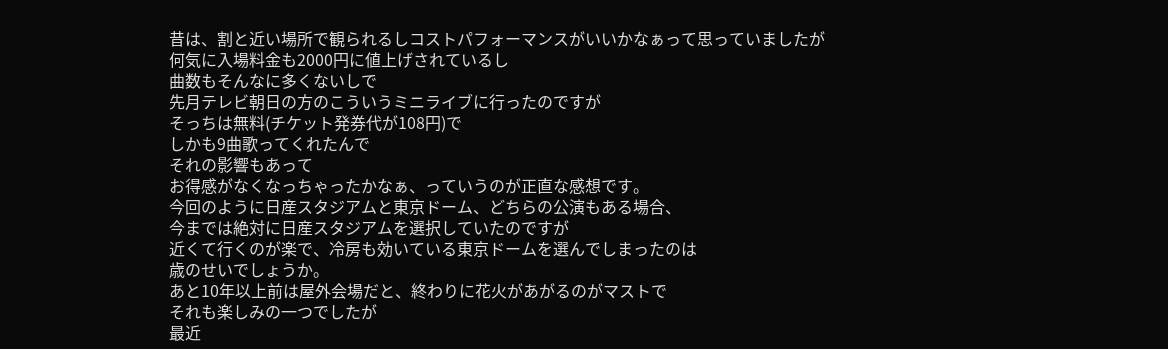昔は、割と近い場所で観られるしコストパフォーマンスがいいかなぁって思っていましたが
何気に入場料金も2000円に値上げされているし
曲数もそんなに多くないしで
先月テレビ朝日の方のこういうミニライブに行ったのですが
そっちは無料(チケット発券代が108円)で
しかも9曲歌ってくれたんで
それの影響もあって
お得感がなくなっちゃったかなぁ、っていうのが正直な感想です。
今回のように日産スタジアムと東京ドーム、どちらの公演もある場合、
今までは絶対に日産スタジアムを選択していたのですが
近くて行くのが楽で、冷房も効いている東京ドームを選んでしまったのは
歳のせいでしょうか。
あと10年以上前は屋外会場だと、終わりに花火があがるのがマストで
それも楽しみの一つでしたが
最近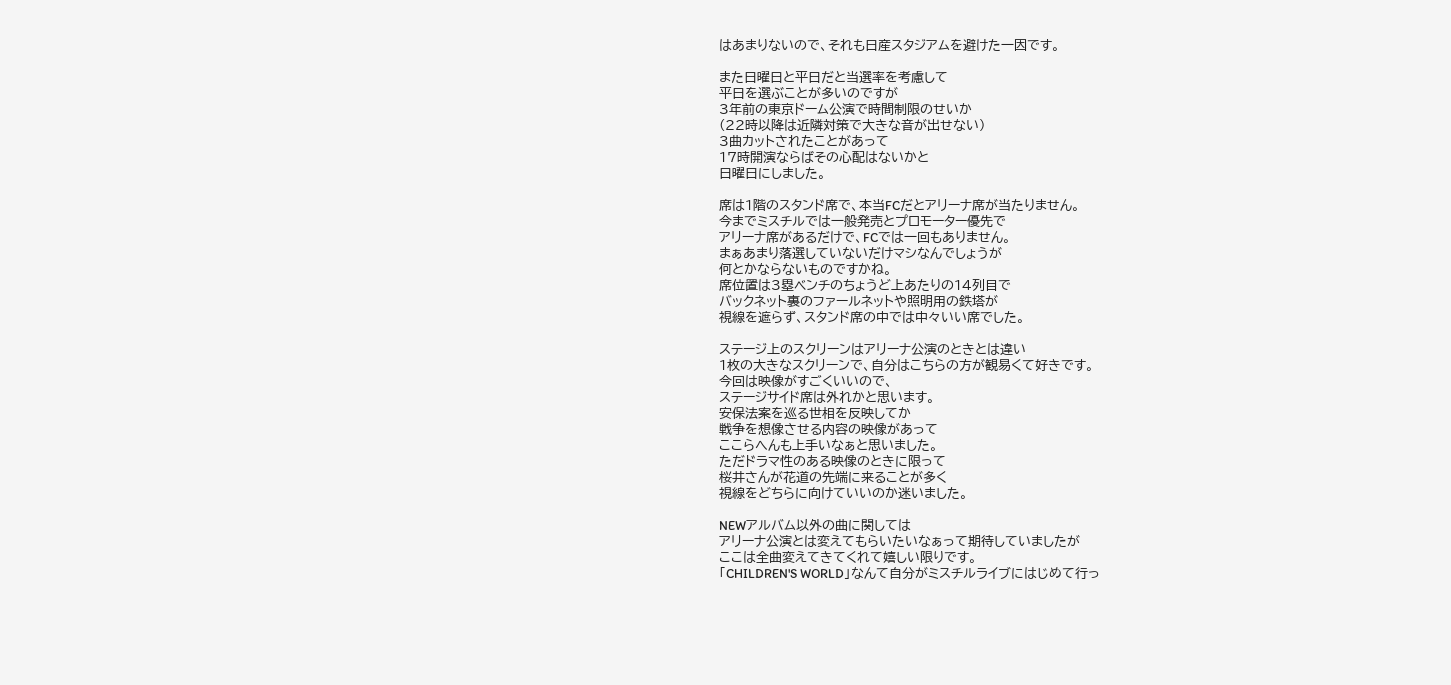はあまりないので、それも日産スタジアムを避けた一因です。

また日曜日と平日だと当選率を考慮して
平日を選ぶことが多いのですが
3年前の東京ドーム公演で時間制限のせいか
(22時以降は近隣対策で大きな音が出せない)
3曲カットされたことがあって
17時開演ならばその心配はないかと
日曜日にしました。

席は1階のスタンド席で、本当FCだとアリーナ席が当たりません。
今までミスチルでは一般発売とプロモーター優先で
アリーナ席があるだけで、FCでは一回もありません。
まぁあまり落選していないだけマシなんでしょうが
何とかならないものですかね。
席位置は3塁ベンチのちょうど上あたりの14列目で
バックネット裏のファールネットや照明用の鉄塔が
視線を遮らず、スタンド席の中では中々いい席でした。

ステージ上のスクリーンはアリーナ公演のときとは違い
1枚の大きなスクリーンで、自分はこちらの方が観易くて好きです。
今回は映像がすごくいいので、
ステージサイド席は外れかと思います。
安保法案を巡る世相を反映してか
戦争を想像させる内容の映像があって
ここらへんも上手いなぁと思いました。
ただドラマ性のある映像のときに限って
桜井さんが花道の先端に来ることが多く
視線をどちらに向けていいのか迷いました。

NEWアルバム以外の曲に関しては
アリーナ公演とは変えてもらいたいなぁって期待していましたが
ここは全曲変えてきてくれて嬉しい限りです。
「CHILDREN'S WORLD」なんて自分がミスチルライブにはじめて行っ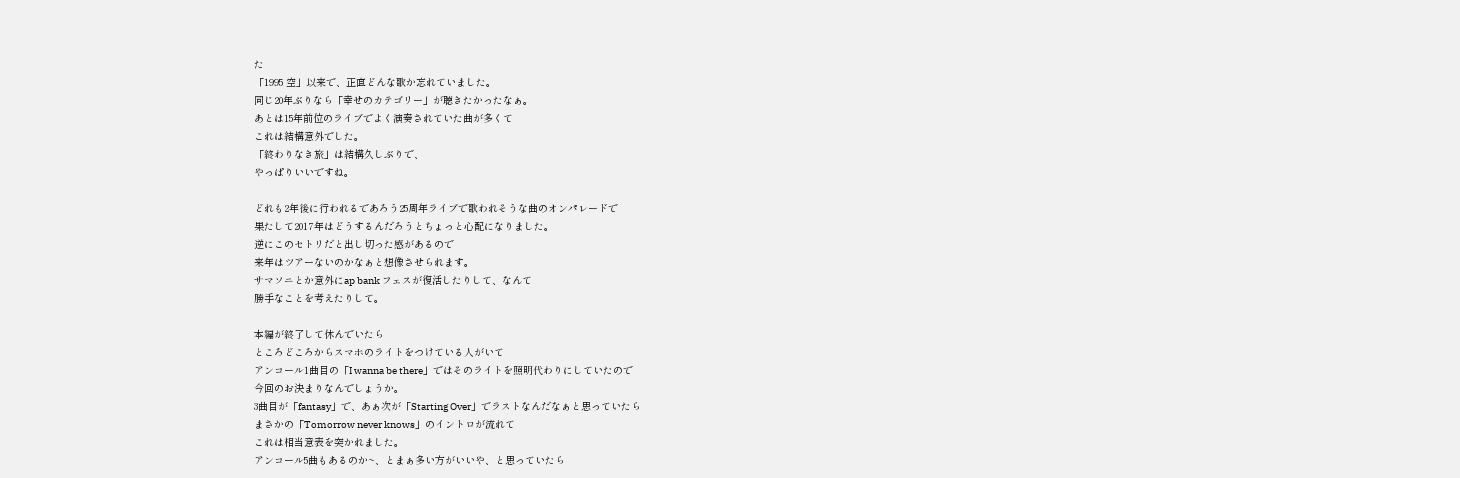た
「1995 空」以来で、正直どんな歌か忘れていました。
同じ20年ぶりなら「幸せのカテゴリー」が聴きたかったなぁ。
あとは15年前位のライブでよく演奏されていた曲が多くて
これは結構意外でした。
「終わりなき旅」は結構久しぶりで、
やっぱりいいですね。

どれも2年後に行われるであろう25周年ライブで歌われそうな曲のオンパレードで
果たして2017年はどうするんだろうとちょっと心配になりました。
逆にこのセトリだと出し切った感があるので
来年はツアーないのかなぁと想像させられます。
サマソニとか意外にap bank フェスが復活したりして、なんて
勝手なことを考えたりして。

本編が終了して休んでいたら
ところどころからスマホのライトをつけている人がいて
アンコール1曲目の「I wanna be there」ではそのライトを照明代わりにしていたので
今回のお決まりなんでしょうか。
3曲目が「fantasy」で、あぁ次が「Starting Over」でラストなんだなぁと思っていたら
まさかの「Tomorrow never knows」のイントロが流れて
これは相当意表を突かれました。
アンコール5曲もあるのか~、とまぁ多い方がいいや、と思っていたら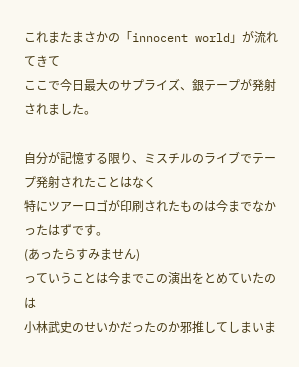これまたまさかの「innocent world」が流れてきて
ここで今日最大のサプライズ、銀テープが発射されました。

自分が記憶する限り、ミスチルのライブでテープ発射されたことはなく
特にツアーロゴが印刷されたものは今までなかったはずです。
(あったらすみません)
っていうことは今までこの演出をとめていたのは
小林武史のせいかだったのか邪推してしまいま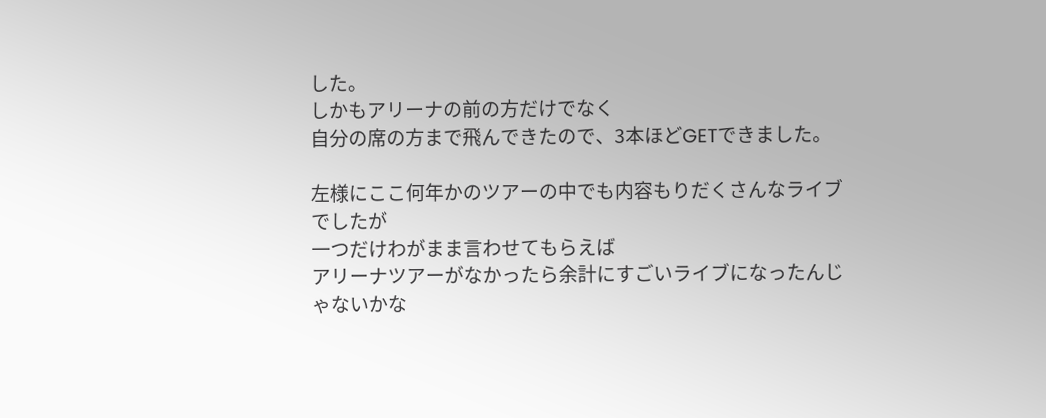した。
しかもアリーナの前の方だけでなく
自分の席の方まで飛んできたので、3本ほどGETできました。

左様にここ何年かのツアーの中でも内容もりだくさんなライブでしたが
一つだけわがまま言わせてもらえば
アリーナツアーがなかったら余計にすごいライブになったんじゃないかな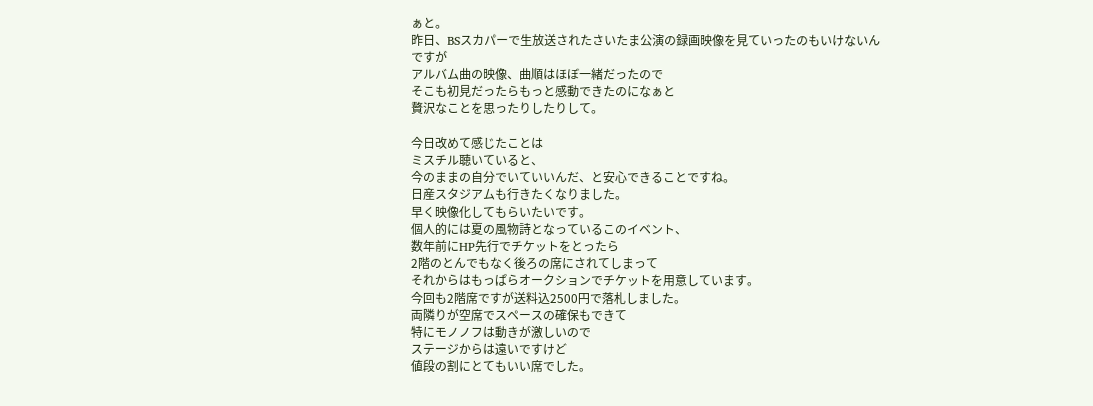ぁと。
昨日、BSスカパーで生放送されたさいたま公演の録画映像を見ていったのもいけないんですが
アルバム曲の映像、曲順はほぼ一緒だったので
そこも初見だったらもっと感動できたのになぁと
贅沢なことを思ったりしたりして。

今日改めて感じたことは
ミスチル聴いていると、
今のままの自分でいていいんだ、と安心できることですね。
日産スタジアムも行きたくなりました。
早く映像化してもらいたいです。
個人的には夏の風物詩となっているこのイベント、
数年前にHP先行でチケットをとったら
2階のとんでもなく後ろの席にされてしまって
それからはもっぱらオークションでチケットを用意しています。
今回も2階席ですが送料込2500円で落札しました。
両隣りが空席でスペースの確保もできて
特にモノノフは動きが激しいので
ステージからは遠いですけど
値段の割にとてもいい席でした。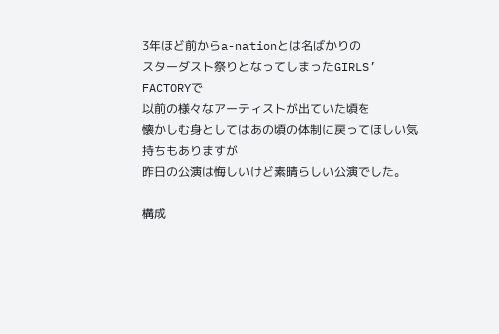3年ほど前からa-nationとは名ばかりの
スターダスト祭りとなってしまったGIRLS’ FACTORYで
以前の様々なアーティストが出ていた頃を
懐かしむ身としてはあの頃の体制に戻ってほしい気持ちもありますが
昨日の公演は悔しいけど素晴らしい公演でした。

構成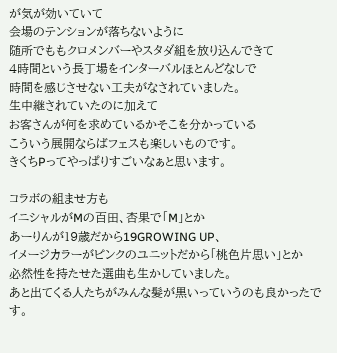が気が効いていて
会場のテンションが落ちないように
随所でももクロメンバーやスタダ組を放り込んできて
4時間という長丁場をインターバルほとんどなしで
時間を感じさせない工夫がなされていました。
生中継されていたのに加えて
お客さんが何を求めているかそこを分かっている
こういう展開ならばフェスも楽しいものです。
きくちPってやっぱりすごいなぁと思います。

コラボの組ませ方も
イニシャルがMの百田、杏果で「M」とか
あーりんが19歳だから19GROWING UP、
イメージカラーがピンクのユニットだから「桃色片思い」とか
必然性を持たせた選曲も生かしていました。
あと出てくる人たちがみんな髪が黒いっていうのも良かったです。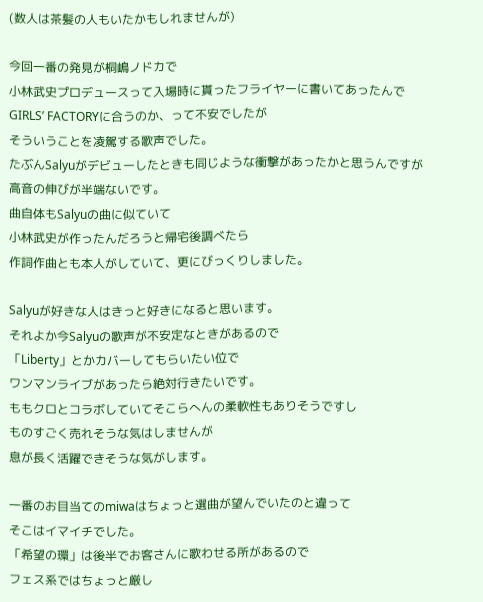(数人は茶髪の人もいたかもしれませんが)

今回一番の発見が桐嶋ノドカで
小林武史プロデュースって入場時に貰ったフライヤーに書いてあったんで
GIRLS’ FACTORYに合うのか、って不安でしたが
そういうことを凌駕する歌声でした。
たぶんSalyuがデビューしたときも同じような衝撃があったかと思うんですが
高音の伸びが半端ないです。
曲自体もSalyuの曲に似ていて
小林武史が作ったんだろうと帰宅後調べたら
作詞作曲とも本人がしていて、更にびっくりしました。

Salyuが好きな人はきっと好きになると思います。
それよか今Salyuの歌声が不安定なときがあるので
「Liberty」とかカバーしてもらいたい位で
ワンマンライブがあったら絶対行きたいです。
ももクロとコラボしていてそこらへんの柔軟性もありそうですし
ものすごく売れそうな気はしませんが
息が長く活躍できそうな気がします。

一番のお目当てのmiwaはちょっと選曲が望んでいたのと違って
そこはイマイチでした。
「希望の環」は後半でお客さんに歌わせる所があるので
フェス系ではちょっと厳し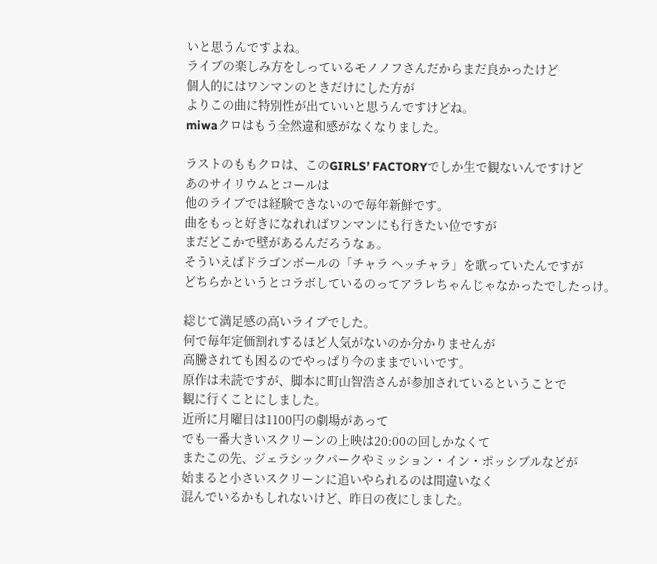いと思うんですよね。
ライブの楽しみ方をしっているモノノフさんだからまだ良かったけど
個人的にはワンマンのときだけにした方が
よりこの曲に特別性が出ていいと思うんですけどね。
miwaクロはもう全然違和感がなくなりました。

ラストのももクロは、このGIRLS’ FACTORYでしか生で観ないんですけど
あのサイリウムとコールは
他のライブでは経験できないので毎年新鮮です。
曲をもっと好きになれればワンマンにも行きたい位ですが
まだどこかで壁があるんだろうなぁ。
そういえばドラゴンボールの「チャラ ヘッチャラ」を歌っていたんですが
どちらかというとコラボしているのってアラレちゃんじゃなかったでしたっけ。

総じて満足感の高いライブでした。
何で毎年定価割れするほど人気がないのか分かりませんが
高騰されても困るのでやっぱり今のままでいいです。
原作は未読ですが、脚本に町山智浩さんが参加されているということで
観に行くことにしました。
近所に月曜日は1100円の劇場があって
でも一番大きいスクリーンの上映は20:00の回しかなくて
またこの先、ジェラシックパークやミッション・イン・ポッシブルなどが
始まると小さいスクリーンに追いやられるのは間違いなく
混んでいるかもしれないけど、昨日の夜にしました。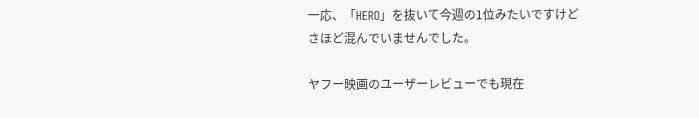一応、「HERO」を抜いて今週の1位みたいですけど
さほど混んでいませんでした。

ヤフー映画のユーザーレビューでも現在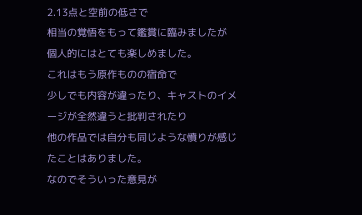2.13点と空前の低さで
相当の覚悟をもって鑑賞に臨みましたが
個人的にはとても楽しめました。
これはもう原作ものの宿命で
少しでも内容が違ったり、キャストのイメージが全然違うと批判されたり
他の作品では自分も同じような憤りが感じたことはありました。
なのでそういった意見が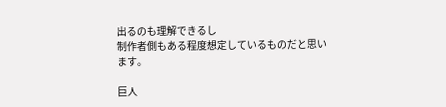出るのも理解できるし
制作者側もある程度想定しているものだと思います。

巨人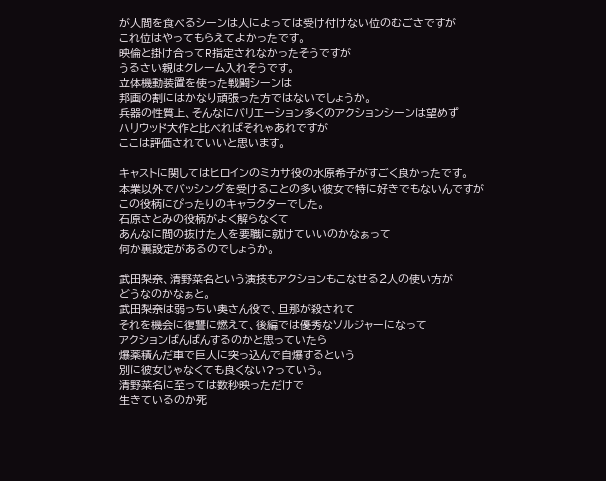が人間を食べるシーンは人によっては受け付けない位のむごさですが
これ位はやってもらえてよかったです。
映倫と掛け合ってR指定されなかったそうですが
うるさい親はクレーム入れそうです。
立体機動装置を使った戦闘シーンは
邦画の割にはかなり頑張った方ではないでしょうか。
兵器の性質上、そんなにバリエーション多くのアクションシーンは望めず
ハリウッド大作と比べればそれゃあれですが
ここは評価されていいと思います。

キャストに関してはヒロインのミカサ役の水原希子がすごく良かったです。
本業以外でバッシングを受けることの多い彼女で特に好きでもないんですが
この役柄にぴったりのキャラクターでした。
石原さとみの役柄がよく解らなくて
あんなに間の抜けた人を要職に就けていいのかなぁって
何か裏設定があるのでしょうか。

武田梨奈、清野菜名という演技もアクションもこなせる2人の使い方が
どうなのかなぁと。
武田梨奈は弱っちい奥さん役で、旦那が殺されて
それを機会に復讐に燃えて、後編では優秀なソルジャーになって
アクションばんばんするのかと思っていたら
爆薬積んだ車で巨人に突っ込んで自爆するという
別に彼女じゃなくても良くない?っていう。
清野菜名に至っては数秒映っただけで
生きているのか死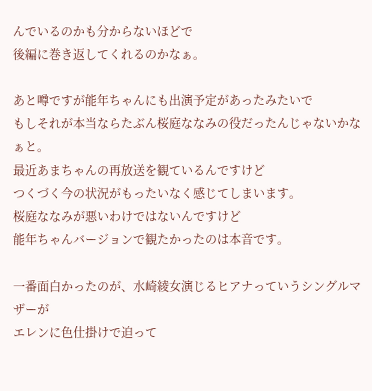んでいるのかも分からないほどで
後編に巻き返してくれるのかなぁ。

あと噂ですが能年ちゃんにも出演予定があったみたいで
もしそれが本当ならたぶん桜庭ななみの役だったんじゃないかなぁと。
最近あまちゃんの再放送を観ているんですけど
つくづく今の状況がもったいなく感じてしまいます。
桜庭ななみが悪いわけではないんですけど
能年ちゃんバージョンで観たかったのは本音です。

一番面白かったのが、水崎綾女演じるヒアナっていうシングルマザーが
エレンに色仕掛けで迫って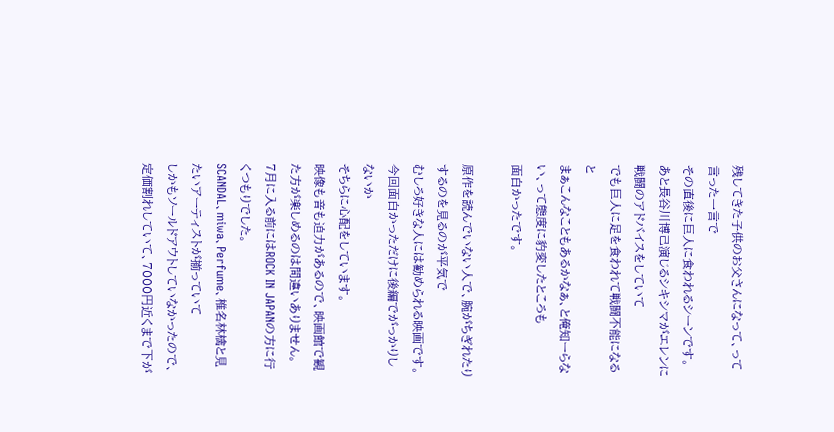残してきた子供のお父さんになって、って言った一言で
その直後に巨人に食われるシーンです。
あと長谷川博己演じるシキシマがエレンに戦闘のアドバイスをしていて
でも巨人に足を食われて戦闘不能になると
まぁこんなこともあるかなぁ、と俺知ーらない、って態度に豹変したところも
面白かったです。

原作を読んでいない人で、腕がちぎれたりするのを見るのが平気で
むしろ好きな人には勧められる映画です。
今回面白かっただけに後編でがっかりしないか
そちらに心配をしています。
映像も音も迫力があるので、映画館で観た方が楽しめるのは間違いありません。
7月に入る前にはROCK IN JAPANの方に行くつもりでした。
SCANDAL、miwa、Perfume、椎名林檎と見たいアーティストが揃っていて
しかもソールドアウトしていなかったので、
定価割れしていて、7000円近くまで下が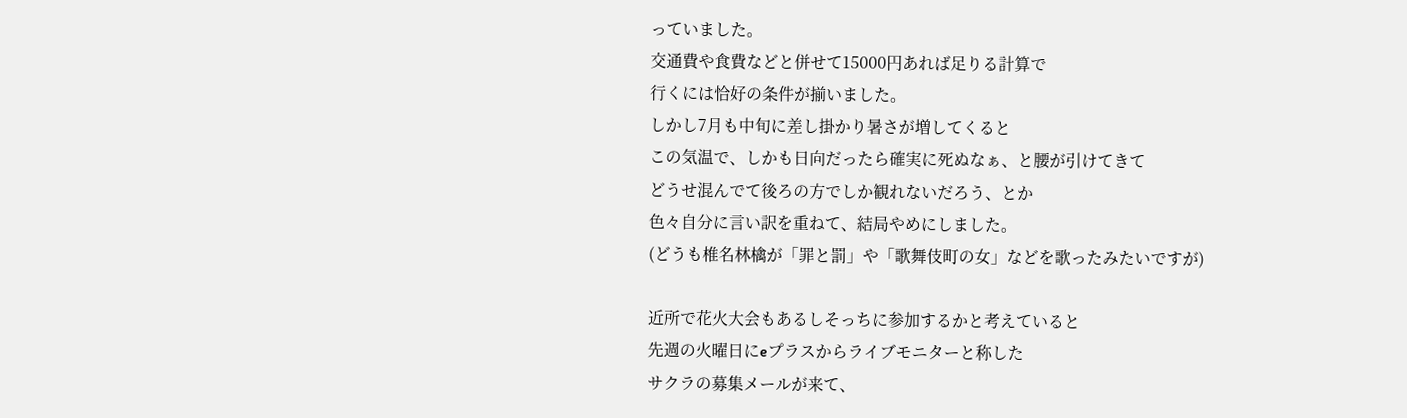っていました。
交通費や食費などと併せて15000円あれば足りる計算で
行くには恰好の条件が揃いました。
しかし7月も中旬に差し掛かり暑さが増してくると
この気温で、しかも日向だったら確実に死ぬなぁ、と腰が引けてきて
どうせ混んでて後ろの方でしか観れないだろう、とか
色々自分に言い訳を重ねて、結局やめにしました。
(どうも椎名林檎が「罪と罰」や「歌舞伎町の女」などを歌ったみたいですが)

近所で花火大会もあるしそっちに参加するかと考えていると
先週の火曜日にeプラスからライブモニターと称した
サクラの募集メールが来て、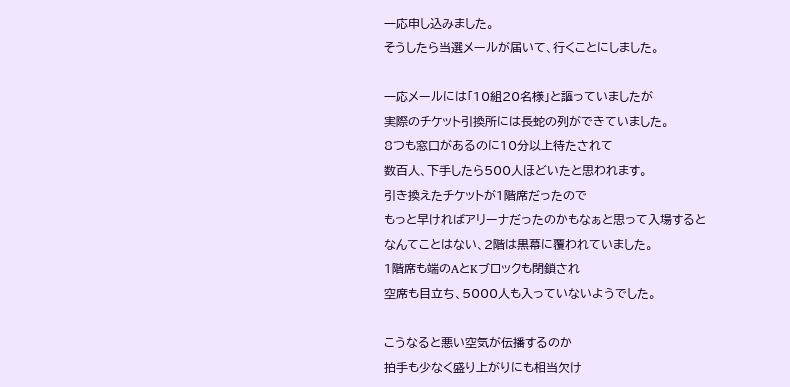一応申し込みました。
そうしたら当選メールが届いて、行くことにしました。

一応メールには「10組20名様」と謳っていましたが
実際のチケット引換所には長蛇の列ができていました。
8つも窓口があるのに10分以上待たされて
数百人、下手したら500人ほどいたと思われます。
引き換えたチケットが1階席だったので
もっと早ければアリーナだったのかもなぁと思って入場すると
なんてことはない、2階は黒幕に覆われていました。
1階席も端のAとKブロックも閉鎖され
空席も目立ち、5000人も入っていないようでした。

こうなると悪い空気が伝播するのか
拍手も少なく盛り上がりにも相当欠け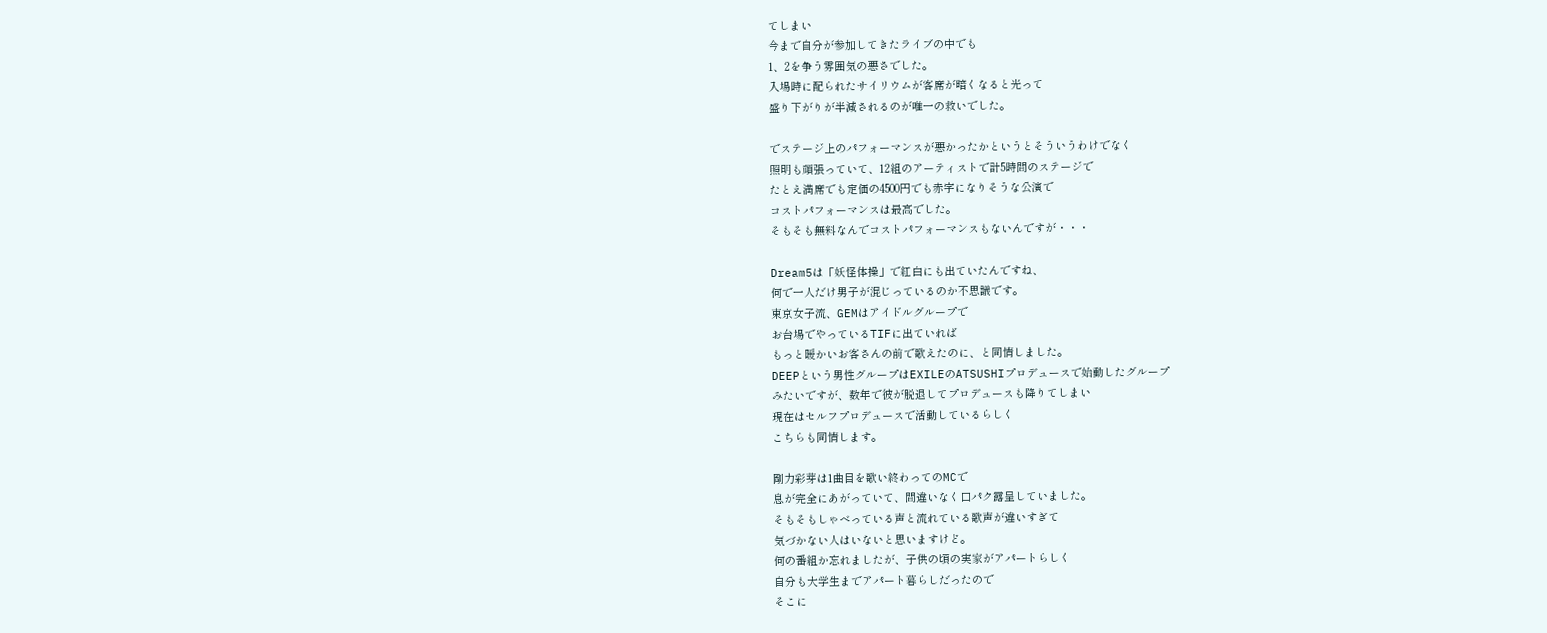てしまい
今まで自分が参加してきたライブの中でも
1、2を争う雰囲気の悪さでした。
入場時に配られたサイリウムが客席が暗くなると光って
盛り下がりが半減されるのが唯一の救いでした。

でステージ上のパフォーマンスが悪かったかというとそういうわけでなく
照明も頑張っていて、12組のアーティストで計5時間のステージで
たとえ満席でも定価の4500円でも赤字になりそうな公演で
コストパフォーマンスは最高でした。
そもそも無料なんでコストパフォーマンスもないんですが・・・

Dream5は「妖怪体操」で紅白にも出ていたんですね、
何で一人だけ男子が混じっているのか不思議です。
東京女子流、GEMはアイドルグループで
お台場でやっているTIFに出ていれば
もっと暖かいお客さんの前で歌えたのに、と同情しました。
DEEPという男性グループはEXILEのATSUSHIプロデュースで始動したグループ
みたいですが、数年で彼が脱退してプロデュースも降りてしまい
現在はセルフプロデュースで活動しているらしく
こちらも同情します。

剛力彩芽は1曲目を歌い終わってのMCで
息が完全にあがっていて、間違いなく口パク露呈していました。
そもそもしゃべっている声と流れている歌声が違いすぎて
気づかない人はいないと思いますけど。
何の番組か忘れましたが、子供の頃の実家がアパートらしく
自分も大学生までアパート暮らしだったので
そこに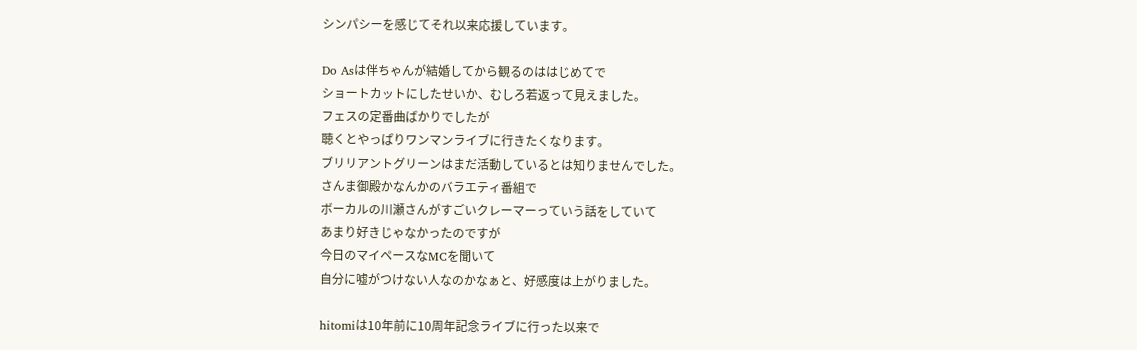シンパシーを感じてそれ以来応援しています。

Do Asは伴ちゃんが結婚してから観るのははじめてで
ショートカットにしたせいか、むしろ若返って見えました。
フェスの定番曲ばかりでしたが
聴くとやっぱりワンマンライブに行きたくなります。
ブリリアントグリーンはまだ活動しているとは知りませんでした。
さんま御殿かなんかのバラエティ番組で
ボーカルの川瀬さんがすごいクレーマーっていう話をしていて
あまり好きじゃなかったのですが
今日のマイペースなMCを聞いて
自分に嘘がつけない人なのかなぁと、好感度は上がりました。

hitomiは10年前に10周年記念ライブに行った以来で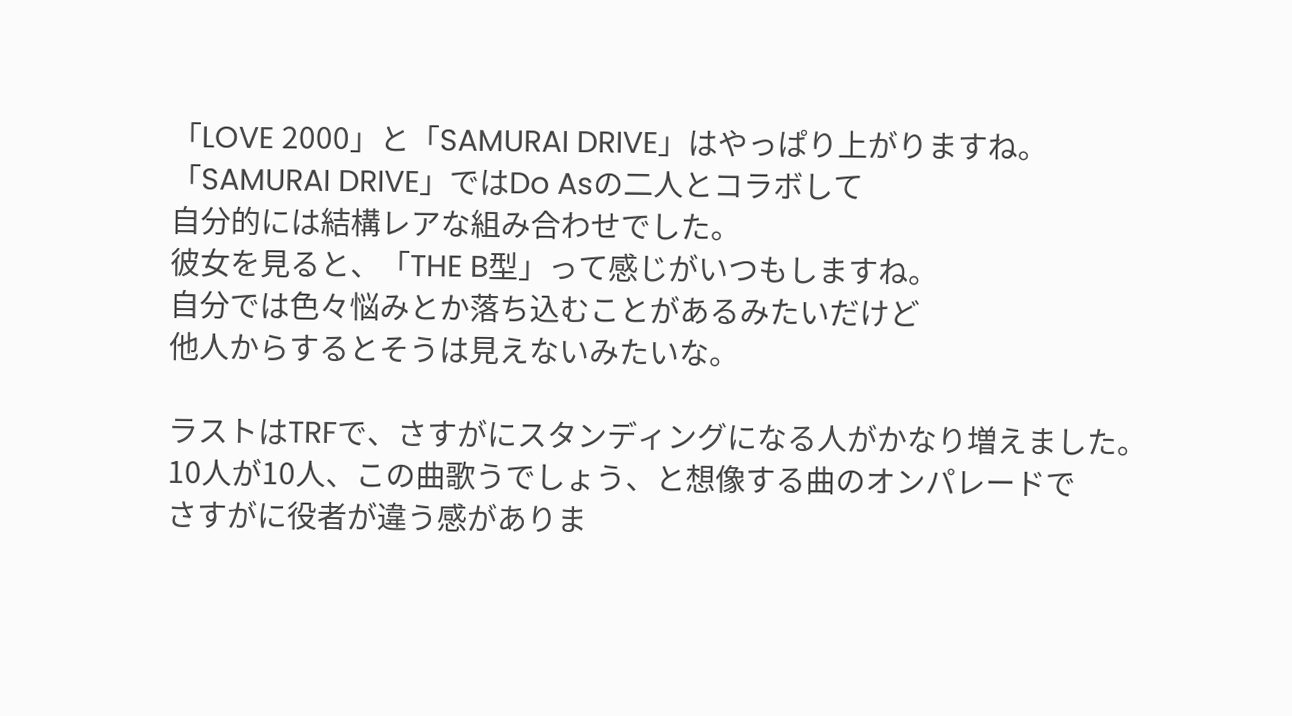「LOVE 2000」と「SAMURAI DRIVE」はやっぱり上がりますね。
「SAMURAI DRIVE」ではDo Asの二人とコラボして
自分的には結構レアな組み合わせでした。
彼女を見ると、「THE B型」って感じがいつもしますね。
自分では色々悩みとか落ち込むことがあるみたいだけど
他人からするとそうは見えないみたいな。

ラストはTRFで、さすがにスタンディングになる人がかなり増えました。
10人が10人、この曲歌うでしょう、と想像する曲のオンパレードで
さすがに役者が違う感がありま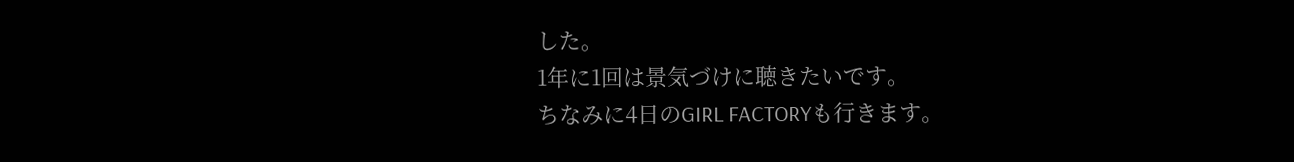した。
1年に1回は景気づけに聴きたいです。
ちなみに4日のGIRL FACTORYも行きます。